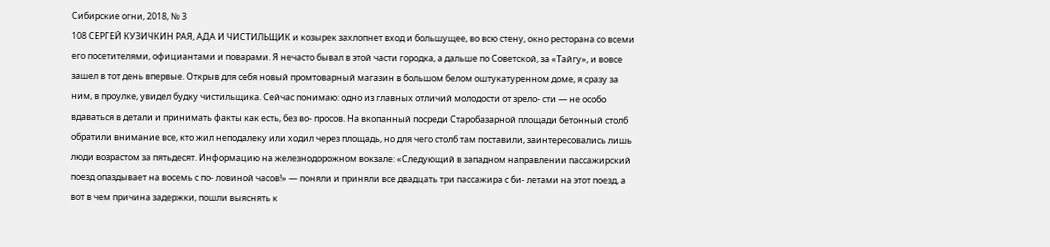Сибирские огни, 2018, № 3
108 СЕРГЕЙ КУЗИЧКИН РАЯ, АДА И ЧИСТИЛЬЩИК и козырек захлопнет вход и большущее, во всю стену, окно ресторана со всеми его посетителями, официантами и поварами. Я нечасто бывал в этой части городка, а дальше по Советской, за «Тайгу», и вовсе зашел в тот день впервые. Открыв для себя новый промтоварный магазин в большом белом оштукатуренном доме, я сразу за ним, в проулке, увидел будку чистильщика. Сейчас понимаю: одно из главных отличий молодости от зрело- сти — не особо вдаваться в детали и принимать факты как есть, без во- просов. На вкопанный посреди Старобазарной площади бетонный столб обратили внимание все, кто жил неподалеку или ходил через площадь, но для чего столб там поставили, заинтересовались лишь люди возрастом за пятьдесят. Информацию на железнодорожном вокзале: «Следующий в западном направлении пассажирский поезд опаздывает на восемь с по- ловиной часов!» — поняли и приняли все двадцать три пассажира с би- летами на этот поезд, а вот в чем причина задержки, пошли выяснять к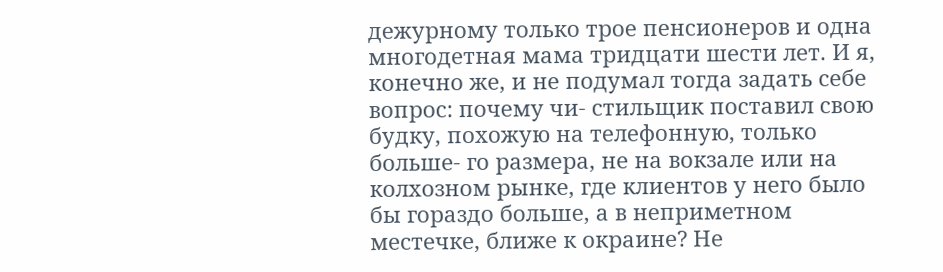дежурному только трое пенсионеров и одна многодетная мама тридцати шести лет. И я, конечно же, и не подумал тогда задать себе вопрос: почему чи- стильщик поставил свою будку, похожую на телефонную, только больше- го размера, не на вокзале или на колхозном рынке, где клиентов у него было бы гораздо больше, а в неприметном местечке, ближе к окраине? Не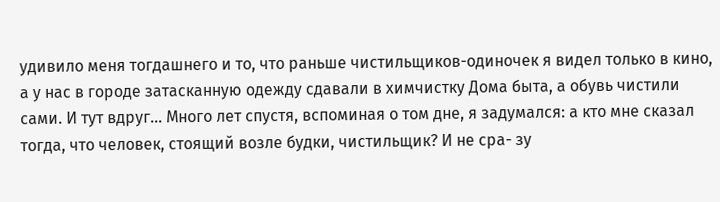удивило меня тогдашнего и то, что раньше чистильщиков-одиночек я видел только в кино, а у нас в городе затасканную одежду сдавали в химчистку Дома быта, а обувь чистили сами. И тут вдруг… Много лет спустя, вспоминая о том дне, я задумался: а кто мне сказал тогда, что человек, стоящий возле будки, чистильщик? И не сра- зу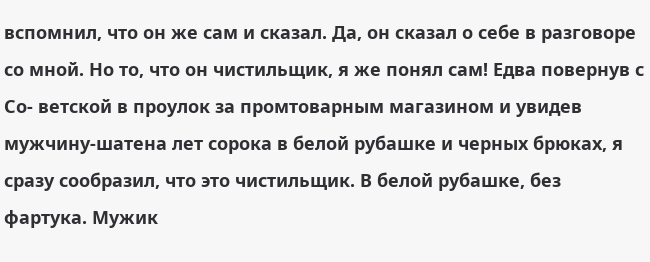вспомнил, что он же сам и сказал. Да, он сказал о себе в разговоре со мной. Но то, что он чистильщик, я же понял сам! Едва повернув с Со- ветской в проулок за промтоварным магазином и увидев мужчину-шатена лет сорока в белой рубашке и черных брюках, я сразу сообразил, что это чистильщик. В белой рубашке, без фартука. Мужик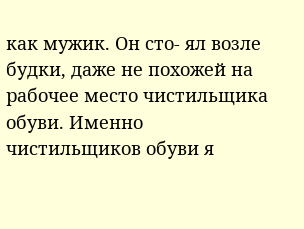как мужик. Он сто- ял возле будки, даже не похожей на рабочее место чистильщика обуви. Именно чистильщиков обуви я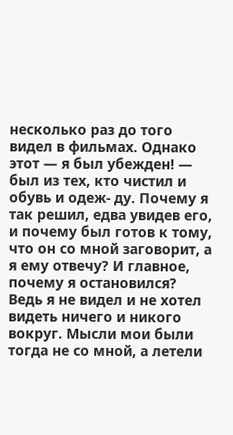несколько раз до того видел в фильмах. Однако этот — я был убежден! — был из тех, кто чистил и обувь и одеж- ду. Почему я так решил, едва увидев его, и почему был готов к тому, что он со мной заговорит, а я ему отвечу? И главное, почему я остановился? Ведь я не видел и не хотел видеть ничего и никого вокруг. Мысли мои были тогда не со мной, а летели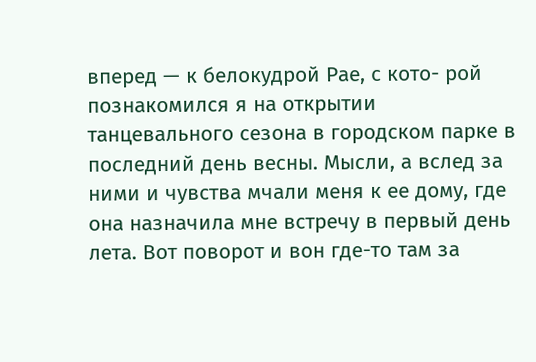вперед — к белокудрой Рае, с кото- рой познакомился я на открытии танцевального сезона в городском парке в последний день весны. Мысли, а вслед за ними и чувства мчали меня к ее дому, где она назначила мне встречу в первый день лета. Вот поворот и вон где-то там за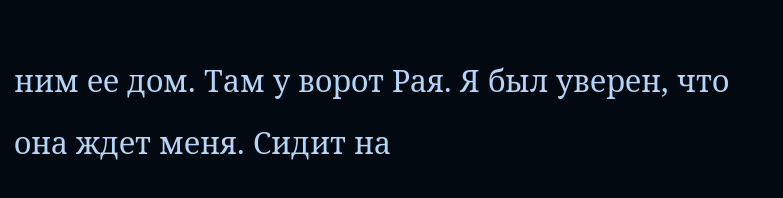ним ее дом. Там у ворот Рая. Я был уверен, что она ждет меня. Сидит на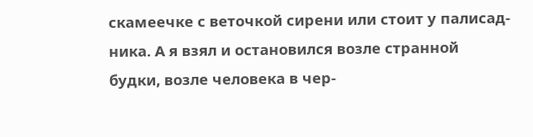скамеечке с веточкой сирени или стоит у палисад- ника. А я взял и остановился возле странной будки, возле человека в чер-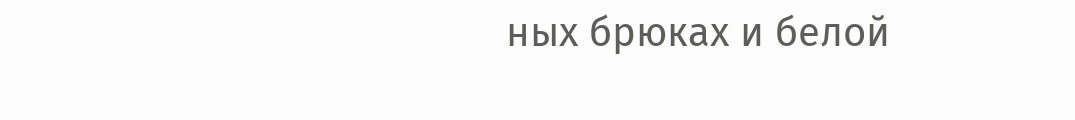ных брюках и белой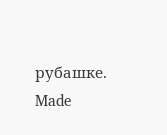рубашке.
Made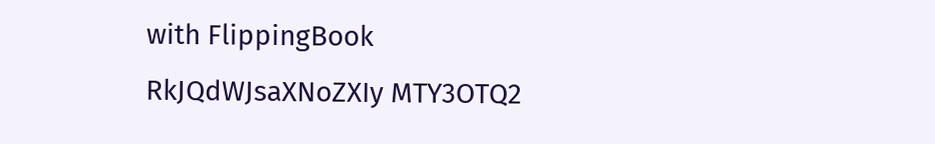with FlippingBook
RkJQdWJsaXNoZXIy MTY3OTQ2